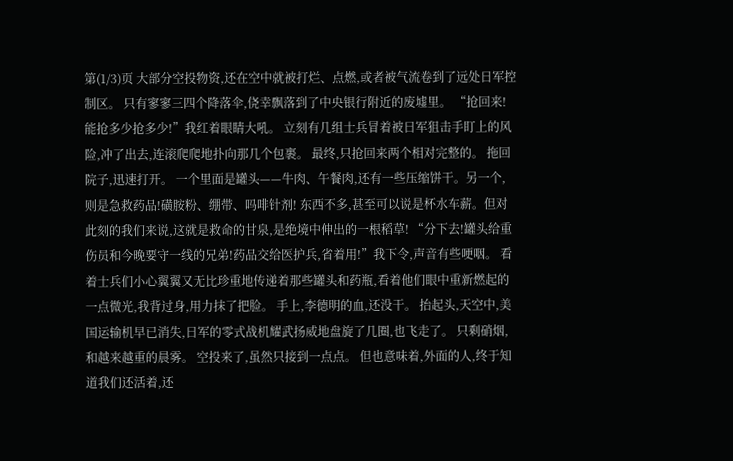第(1/3)页 大部分空投物资,还在空中就被打烂、点燃,或者被气流卷到了远处日军控制区。 只有寥寥三四个降落伞,侥幸飘落到了中央银行附近的废墟里。 “抢回来!能抢多少抢多少!”我红着眼睛大吼。 立刻有几组士兵冒着被日军狙击手盯上的风险,冲了出去,连滚爬爬地扑向那几个包裹。 最终,只抢回来两个相对完整的。 拖回院子,迅速打开。 一个里面是罐头——牛肉、午餐肉,还有一些压缩饼干。另一个,则是急救药品!磺胺粉、绷带、吗啡针剂! 东西不多,甚至可以说是杯水车薪。但对此刻的我们来说,这就是救命的甘泉,是绝境中伸出的一根稻草! “分下去!罐头给重伤员和今晚要守一线的兄弟!药品交给医护兵,省着用!”我下令,声音有些哽咽。 看着士兵们小心翼翼又无比珍重地传递着那些罐头和药瓶,看着他们眼中重新燃起的一点微光,我背过身,用力抹了把脸。 手上,李德明的血,还没干。 抬起头,天空中,美国运输机早已消失,日军的零式战机耀武扬威地盘旋了几圈,也飞走了。 只剩硝烟,和越来越重的晨雾。 空投来了,虽然只接到一点点。 但也意味着,外面的人,终于知道我们还活着,还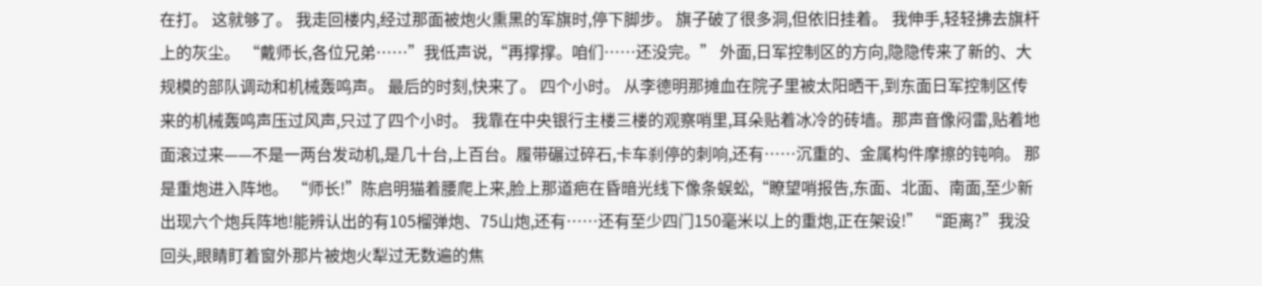在打。 这就够了。 我走回楼内,经过那面被炮火熏黑的军旗时,停下脚步。 旗子破了很多洞,但依旧挂着。 我伸手,轻轻拂去旗杆上的灰尘。 “戴师长,各位兄弟……”我低声说,“再撑撑。咱们……还没完。” 外面,日军控制区的方向,隐隐传来了新的、大规模的部队调动和机械轰鸣声。 最后的时刻,快来了。 四个小时。 从李德明那摊血在院子里被太阳晒干,到东面日军控制区传来的机械轰鸣声压过风声,只过了四个小时。 我靠在中央银行主楼三楼的观察哨里,耳朵贴着冰冷的砖墙。那声音像闷雷,贴着地面滚过来——不是一两台发动机,是几十台,上百台。履带碾过碎石,卡车刹停的刺响,还有……沉重的、金属构件摩擦的钝响。 那是重炮进入阵地。 “师长!”陈启明猫着腰爬上来,脸上那道疤在昏暗光线下像条蜈蚣,“瞭望哨报告,东面、北面、南面,至少新出现六个炮兵阵地!能辨认出的有105榴弹炮、75山炮,还有……还有至少四门150毫米以上的重炮,正在架设!” “距离?”我没回头,眼睛盯着窗外那片被炮火犁过无数遍的焦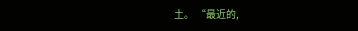土。 “最近的,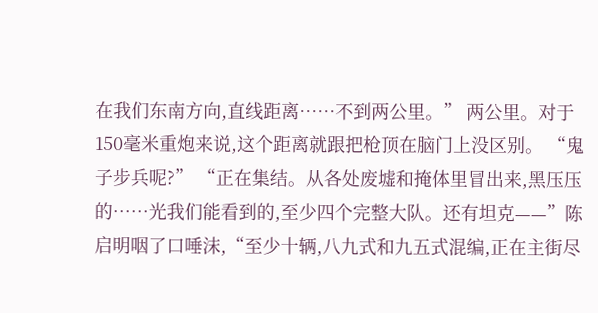在我们东南方向,直线距离……不到两公里。” 两公里。对于150毫米重炮来说,这个距离就跟把枪顶在脑门上没区别。 “鬼子步兵呢?” “正在集结。从各处废墟和掩体里冒出来,黑压压的……光我们能看到的,至少四个完整大队。还有坦克——”陈启明咽了口唾沫,“至少十辆,八九式和九五式混编,正在主街尽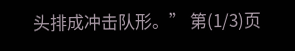头排成冲击队形。” 第(1/3)页